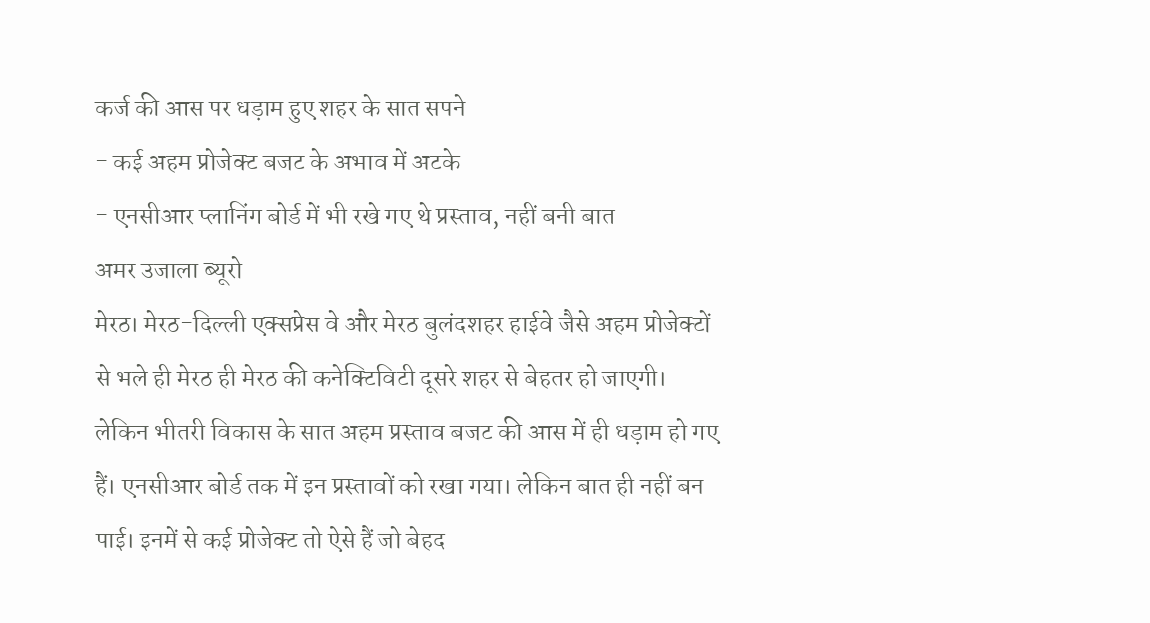कर्ज की आस पर धड़ाम हुए शहर के सात सपने
- कई अहम प्रोजेक्ट बजट के अभाव में अटके
- एनसीआर प्लानिंग बोर्ड में भी रखे गए थे प्रस्ताव, नहीं बनी बात
अमर उजाला ब्यूरो
मेरठ। मेरठ-दिल्ली एक्सप्रेस वे और मेरठ बुलंदशहर हाईवे जैसे अहम प्रोजेक्टों से भले ही मेरठ ही मेरठ की कनेक्टिविटी दूसरे शहर से बेहतर हो जाएगी। लेकिन भीतरी विकास के सात अहम प्रस्ताव बजट की आस में ही धड़ाम हो गए हैं। एनसीआर बोर्ड तक में इन प्रस्तावों को रखा गया। लेकिन बात ही नहीं बन पाई। इनमें से कई प्रोजेक्ट तो ऐसे हैं जो बेहद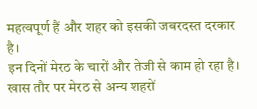महत्वपूर्ण हैं और शहर को इसकी जबरदस्त दरकार है।
इन दिनों मेरठ के चारों और तेजी से काम हो रहा है। खास तौर पर मेरठ से अन्य शहरों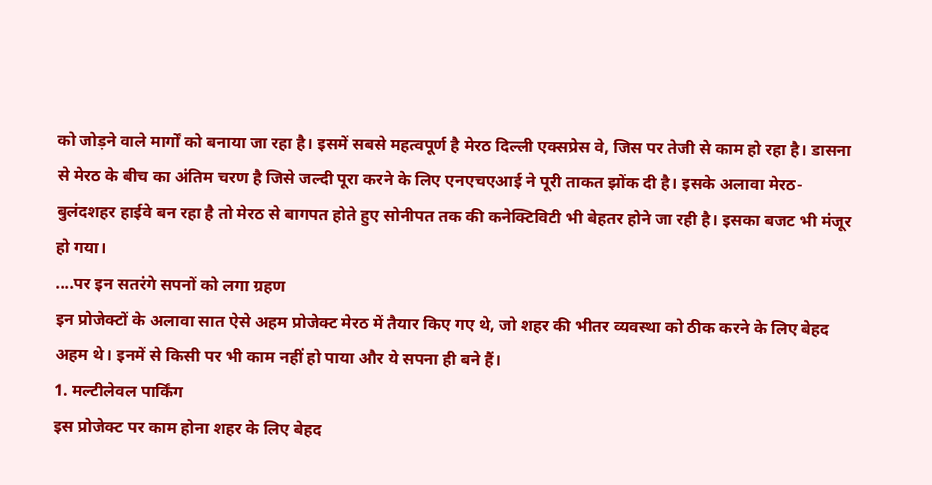को जोड़ने वाले मार्गों को बनाया जा रहा है। इसमें सबसे महत्वपूर्ण है मेरठ दिल्ली एक्सप्रेस वे, जिस पर तेजी से काम हो रहा है। डासना से मेरठ के बीच का अंतिम चरण है जिसे जल्दी पूरा करने के लिए एनएचएआई ने पूरी ताकत झोंक दी है। इसके अलावा मेरठ-बुलंदशहर हाईवे बन रहा है तो मेरठ से बागपत होते हुए सोनीपत तक की कनेक्टिविटी भी बेहतर होने जा रही है। इसका बजट भी मंजूर हो गया।
....पर इन सतरंगे सपनों को लगा ग्रहण
इन प्रोजेक्टों के अलावा सात ऐसे अहम प्रोजेक्ट मेरठ में तैयार किए गए थे, जो शहर की भीतर व्यवस्था को ठीक करने के लिए बेहद अहम थे। इनमें से किसी पर भी काम नहीं हो पाया और ये सपना ही बने हैं।
1. मल्टीलेवल पार्किंग
इस प्रोजेक्ट पर काम होना शहर के लिए बेहद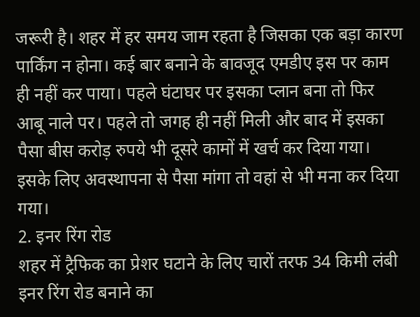जरूरी है। शहर में हर समय जाम रहता है जिसका एक बड़ा कारण पार्किंग न होना। कई बार बनाने के बावजूद एमडीए इस पर काम ही नहीं कर पाया। पहले घंटाघर पर इसका प्लान बना तो फिर आबू नाले पर। पहले तो जगह ही नहीं मिली और बाद में इसका पैसा बीस करोड़ रुपये भी दूसरे कामों में खर्च कर दिया गया। इसके लिए अवस्थापना से पैसा मांगा तो वहां से भी मना कर दिया गया।
2. इनर रिंग रोड
शहर में ट्रैफिक का प्रेशर घटाने के लिए चारों तरफ 34 किमी लंबी इनर रिंग रोड बनाने का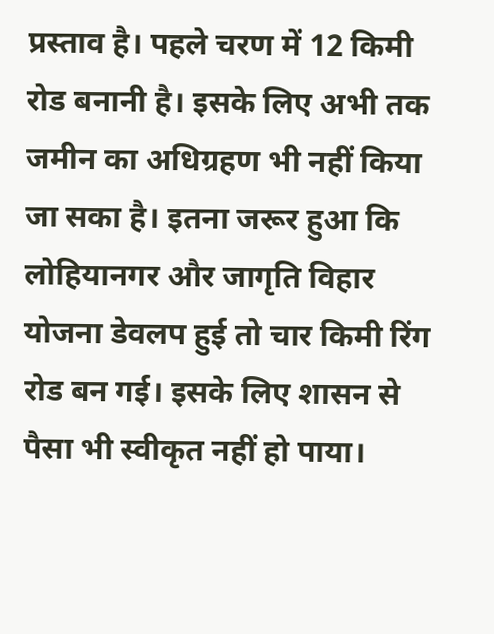प्रस्ताव है। पहले चरण में 12 किमी रोड बनानी है। इसके लिए अभी तक जमीन का अधिग्रहण भी नहीं किया जा सका है। इतना जरूर हुआ कि लोहियानगर और जागृति विहार योजना डेवलप हुई तो चार किमी रिंग रोड बन गई। इसके लिए शासन से पैसा भी स्वीकृत नहीं हो पाया।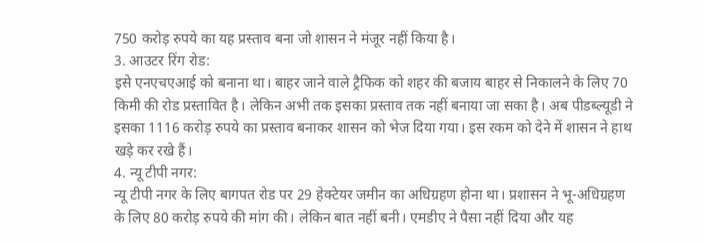750 करोड़ रुपये का यह प्रस्ताव बना जो शासन ने मंजूर नहीं किया है।
3. आउटर रिंग रोड:
इसे एनएचएआई को बनाना था। बाहर जाने वाले ट्रैफिक को शहर की बजाय बाहर से निकालने के लिए 70 किमी की रोड प्रस्तावित है। लेकिन अभी तक इसका प्रस्ताव तक नहीं बनाया जा सका है। अब पीडब्ल्यूडी ने इसका 1116 करोड़ रुपये का प्रस्ताव बनाकर शासन को भेज दिया गया। इस रकम को देने में शासन ने हाथ खड़े कर रखे हैं।
4. न्यू टीपी नगर:
न्यू टीपी नगर के लिए बागपत रोड पर 29 हेक्टेयर जमीन का अधिग्रहण होना था। प्रशासन ने भू-अधिग्रहण के लिए 80 करोड़ रुपये की मांग की। लेकिन बात नहीं बनी। एमडीए ने पैसा नहीं दिया और यह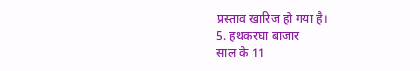प्रस्ताव खारिज हो गया है।
5. हथकरघा बाजार
साल के 11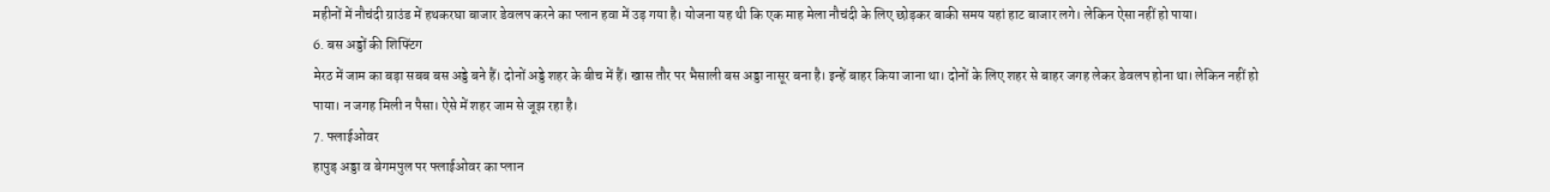महीनों में नौचंदी ग्राउंड में हथकरघा बाजार डेवलप करने का प्लान हवा में उड़ गया है। योजना यह थी कि एक माह मेला नौचंदी के लिए छोड़कर बाकी समय यहां हाट बाजार लगे। लेकिन ऐसा नहीं हो पाया।
6. बस अड्डों की शिफ्टिंग
मेरठ में जाम का बड़ा सबब बस अड्डे बने हैं। दोनों अड्डे शहर के बीच में हैं। खास तौर पर भैसाली बस अड्डा नासूर बना है। इन्हें बाहर किया जाना था। दोनों के लिए शहर से बाहर जगह लेकर डेवलप होना था। लेकिन नहीं हो पाया। न जगह मिली न पैसा। ऐसे में शहर जाम से जूझ रहा है।
7. फ्लाईओवर
हापुड़ अड्डा व बेगमपुल पर फ्लाईओवर का प्लान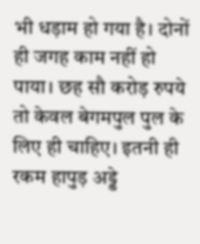भी धड़ाम हो गया है। दोनों ही जगह काम नहीं हो पाया। छह सौ करोड़ रुपये तो केवल बेगमपुल पुल के लिए ही चाहिए। इतनी ही रकम हापुड़ अड्डे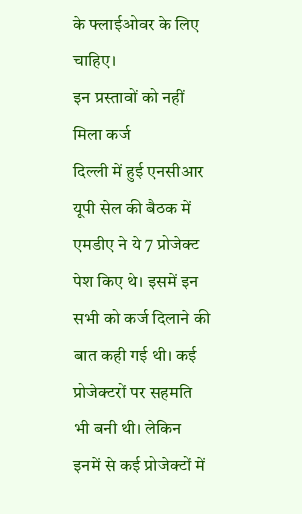के फ्लाईओवर के लिए चाहिए।
इन प्रस्तावों को नहीं मिला कर्ज
दिल्ली में हुई एनसीआर यूपी सेल की बैठक में एमडीए ने ये 7 प्रोजेक्ट पेश किए थे। इसमें इन सभी को कर्ज दिलाने की बात कही गई थी। कई प्रोजेक्टरों पर सहमति भी बनी थी। लेकिन इनमें से कई प्रोजेक्टों में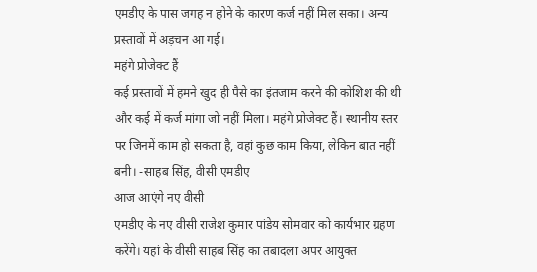एमडीए के पास जगह न होने के कारण कर्ज नहीं मिल सका। अन्य प्रस्तावों में अड़चन आ गई।
महंगे प्रोजेक्ट हैं
कई प्रस्तावों में हमने खुद ही पैसे का इंतजाम करने की कोशिश की थी और कई में कर्ज मांगा जो नहीं मिला। महंगे प्रोजेक्ट हैं। स्थानीय स्तर पर जिनमें काम हो सकता है, वहां कुछ काम किया, लेकिन बात नहीं बनी। -साहब सिंह, वीसी एमडीए
आज आएंगे नए वीसी
एमडीए के नए वीसी राजेश कुमार पांडेय सोमवार को कार्यभार ग्रहण करेंगे। यहां के वीसी साहब सिंह का तबादला अपर आयुक्त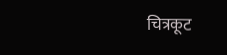चित्रकूट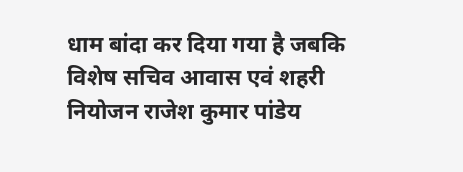धाम बांदा कर दिया गया है जबकि विशेष सचिव आवास एवं शहरी नियोजन राजेश कुमार पांडेय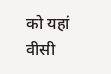को यहां वीसी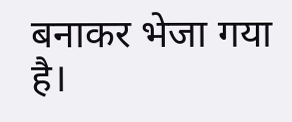बनाकर भेजा गया है।